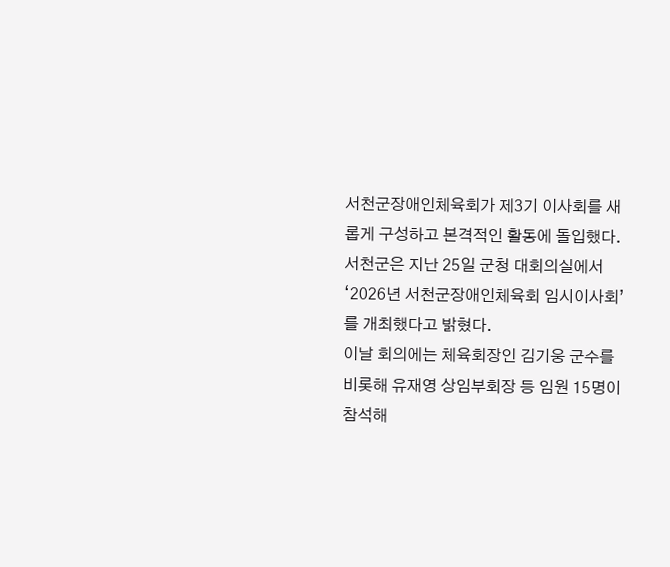서천군장애인체육회가 제3기 이사회를 새롭게 구성하고 본격적인 활동에 돌입했다.
서천군은 지난 25일 군청 대회의실에서 ‘2026년 서천군장애인체육회 임시이사회’를 개최했다고 밝혔다.
이날 회의에는 체육회장인 김기웅 군수를 비롯해 유재영 상임부회장 등 임원 15명이 참석해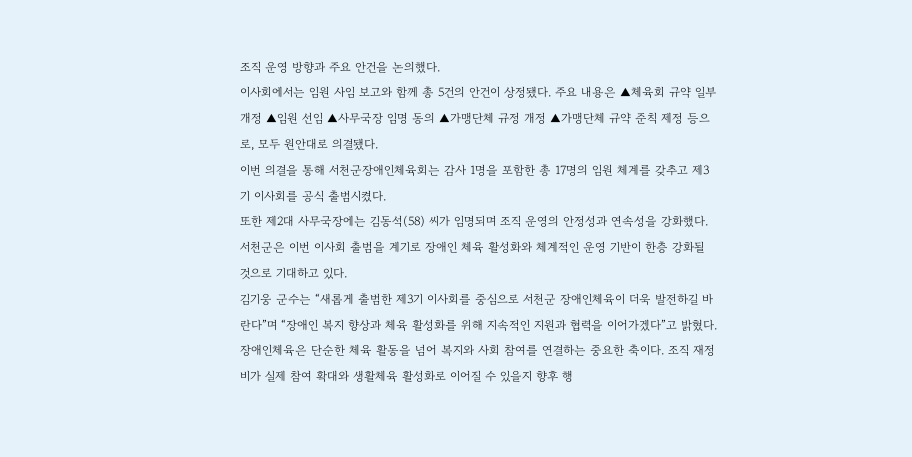조직 운영 방향과 주요 안건을 논의했다.
이사회에서는 임원 사임 보고와 함께 총 5건의 안건이 상정됐다. 주요 내용은 ▲체육회 규약 일부 개정 ▲임원 선임 ▲사무국장 임명 동의 ▲가맹단체 규정 개정 ▲가맹단체 규약 준칙 제정 등으로, 모두 원안대로 의결됐다.
이번 의결을 통해 서천군장애인체육회는 감사 1명을 포함한 총 17명의 임원 체계를 갖추고 제3기 이사회를 공식 출범시켰다.
또한 제2대 사무국장에는 김동석(58) 씨가 임명되며 조직 운영의 안정성과 연속성을 강화했다.
서천군은 이번 이사회 출범을 계기로 장애인 체육 활성화와 체계적인 운영 기반이 한층 강화될 것으로 기대하고 있다.
김기웅 군수는 “새롭게 출범한 제3기 이사회를 중심으로 서천군 장애인체육이 더욱 발전하길 바란다”며 “장애인 복지 향상과 체육 활성화를 위해 지속적인 지원과 협력을 이어가겠다”고 밝혔다.
장애인체육은 단순한 체육 활동을 넘어 복지와 사회 참여를 연결하는 중요한 축이다. 조직 재정비가 실제 참여 확대와 생활체육 활성화로 이어질 수 있을지 향후 행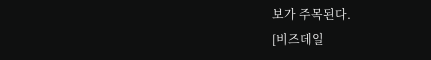보가 주목된다.
[비즈데일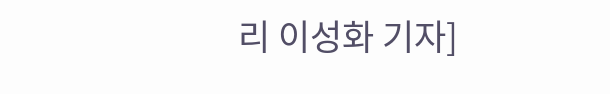리 이성화 기자]